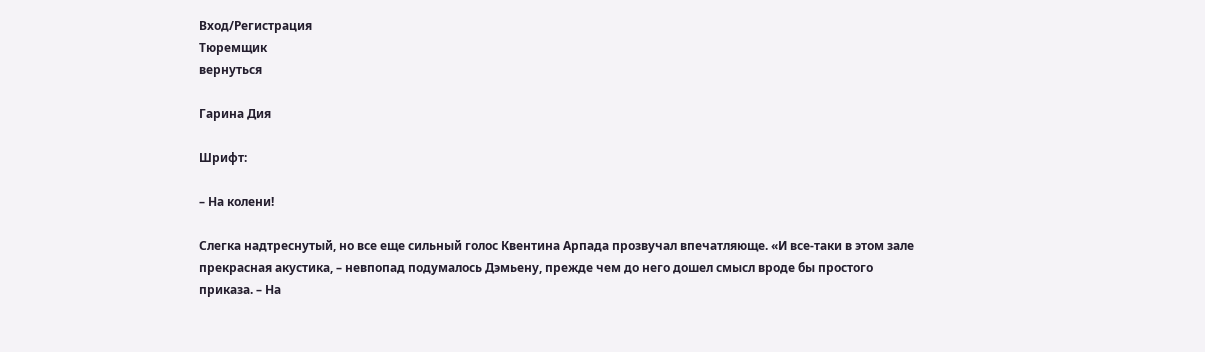Вход/Регистрация
Тюремщик
вернуться

Гарина Дия

Шрифт:

– На колени!

Слегка надтреснутый, но все еще сильный голос Квентина Арпада прозвучал впечатляюще. «И все-таки в этом зале прекрасная акустика, – невпопад подумалось Дэмьену, прежде чем до него дошел смысл вроде бы простого приказа. – На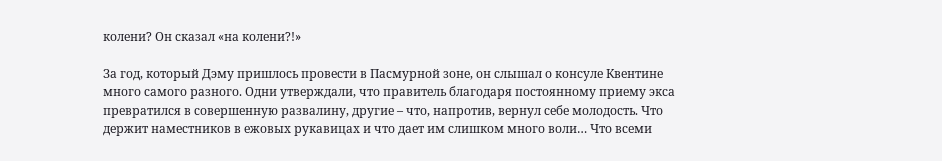колени? Он сказал «на колени?!»

За год, который Дэму пришлось провести в Пасмурной зоне, он слышал о консуле Квентине много самого разного. Одни утверждали, что правитель благодаря постоянному приему экса превратился в совершенную развалину, другие – что, напротив, вернул себе молодость. Что держит наместников в ежовых рукавицах и что дает им слишком много воли… Что всеми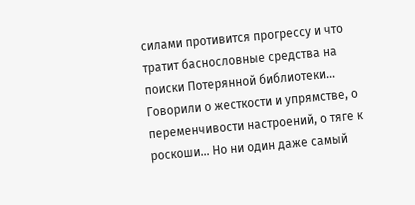силами противится прогрессу и что тратит баснословные средства на поиски Потерянной библиотеки… Говорили о жесткости и упрямстве, о переменчивости настроений, о тяге к роскоши… Но ни один даже самый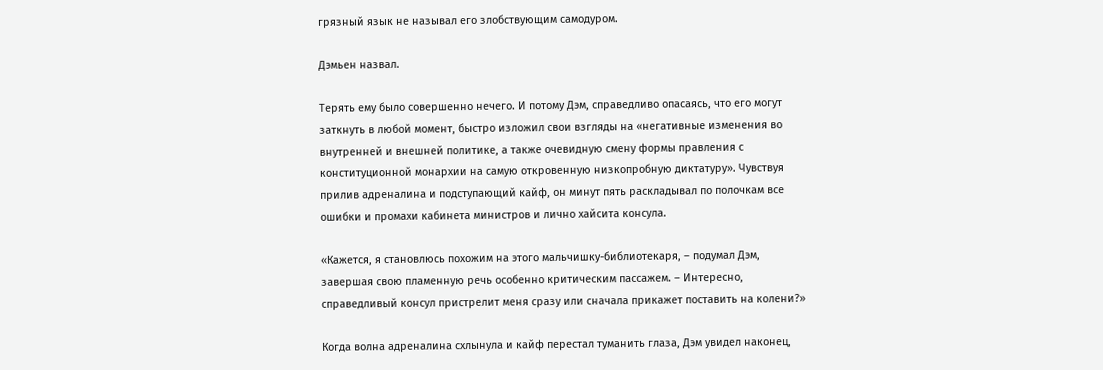грязный язык не называл его злобствующим самодуром.

Дэмьен назвал.

Терять ему было совершенно нечего. И потому Дэм, справедливо опасаясь, что его могут заткнуть в любой момент, быстро изложил свои взгляды на «негативные изменения во внутренней и внешней политике, а также очевидную смену формы правления с конституционной монархии на самую откровенную низкопробную диктатуру». Чувствуя прилив адреналина и подступающий кайф, он минут пять раскладывал по полочкам все ошибки и промахи кабинета министров и лично хайсита консула.

«Кажется, я становлюсь похожим на этого мальчишку-библиотекаря, – подумал Дэм, завершая свою пламенную речь особенно критическим пассажем. – Интересно, справедливый консул пристрелит меня сразу или сначала прикажет поставить на колени?»

Когда волна адреналина схлынула и кайф перестал туманить глаза, Дэм увидел наконец,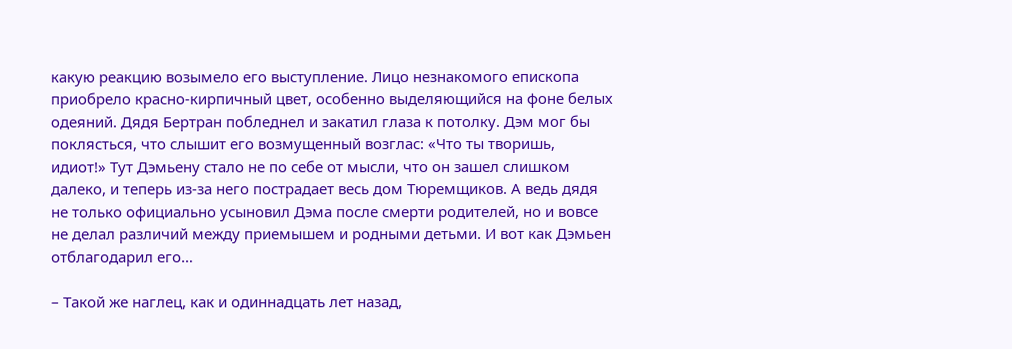какую реакцию возымело его выступление. Лицо незнакомого епископа приобрело красно-кирпичный цвет, особенно выделяющийся на фоне белых одеяний. Дядя Бертран побледнел и закатил глаза к потолку. Дэм мог бы поклясться, что слышит его возмущенный возглас: «Что ты творишь, идиот!» Тут Дэмьену стало не по себе от мысли, что он зашел слишком далеко, и теперь из-за него пострадает весь дом Тюремщиков. А ведь дядя не только официально усыновил Дэма после смерти родителей, но и вовсе не делал различий между приемышем и родными детьми. И вот как Дэмьен отблагодарил его…

– Такой же наглец, как и одиннадцать лет назад,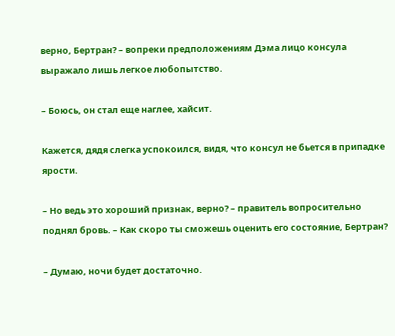верно, Бертран? – вопреки предположениям Дэма лицо консула выражало лишь легкое любопытство.

– Боюсь, он стал еще наглее, хайсит.

Кажется, дядя слегка успокоился, видя, что консул не бьется в припадке ярости.

– Но ведь это хороший признак, верно? – правитель вопросительно поднял бровь. – Как скоро ты сможешь оценить его состояние, Бертран?

– Думаю, ночи будет достаточно.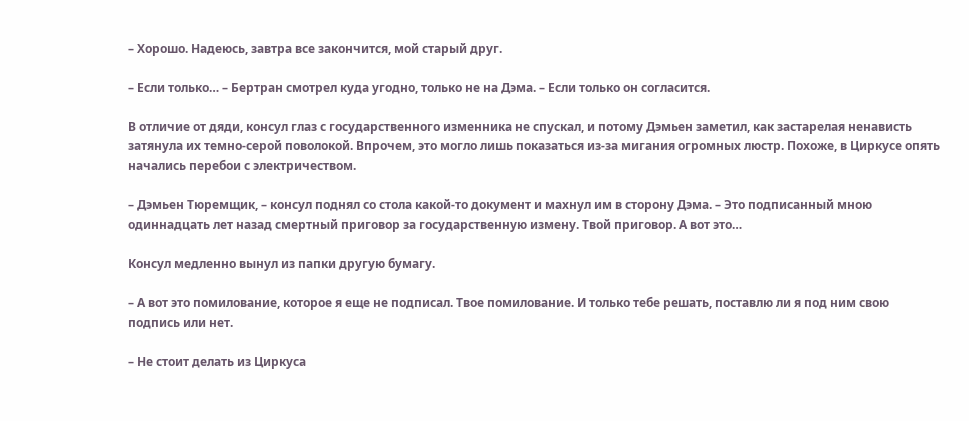– Хорошо. Надеюсь, завтра все закончится, мой старый друг.

– Если только… – Бертран смотрел куда угодно, только не на Дэма. – Если только он согласится.

В отличие от дяди, консул глаз с государственного изменника не спускал, и потому Дэмьен заметил, как застарелая ненависть затянула их темно-серой поволокой. Впрочем, это могло лишь показаться из-за мигания огромных люстр. Похоже, в Циркусе опять начались перебои с электричеством.

– Дэмьен Тюремщик, – консул поднял со стола какой-то документ и махнул им в сторону Дэма. – Это подписанный мною одиннадцать лет назад смертный приговор за государственную измену. Твой приговор. А вот это…

Консул медленно вынул из папки другую бумагу.

– А вот это помилование, которое я еще не подписал. Твое помилование. И только тебе решать, поставлю ли я под ним свою подпись или нет.

– Не стоит делать из Циркуса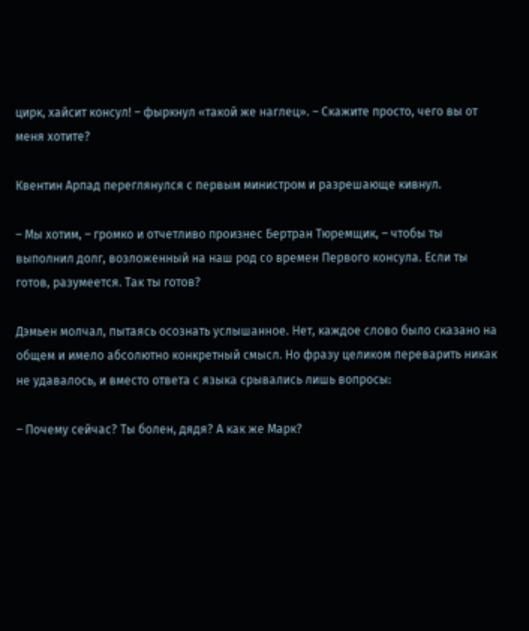цирк, хайсит консул! – фыркнул «такой же наглец». – Скажите просто, чего вы от меня хотите?

Квентин Арпад переглянулся с первым министром и разрешающе кивнул.

– Мы хотим, – громко и отчетливо произнес Бертран Тюремщик, – чтобы ты выполнил долг, возложенный на наш род со времен Первого консула. Если ты готов, разумеется. Так ты готов?

Дэмьен молчал, пытаясь осознать услышанное. Нет, каждое слово было сказано на общем и имело абсолютно конкретный смысл. Но фразу целиком переварить никак не удавалось, и вместо ответа с языка срывались лишь вопросы:

– Почему сейчас? Ты болен, дядя? А как же Марк?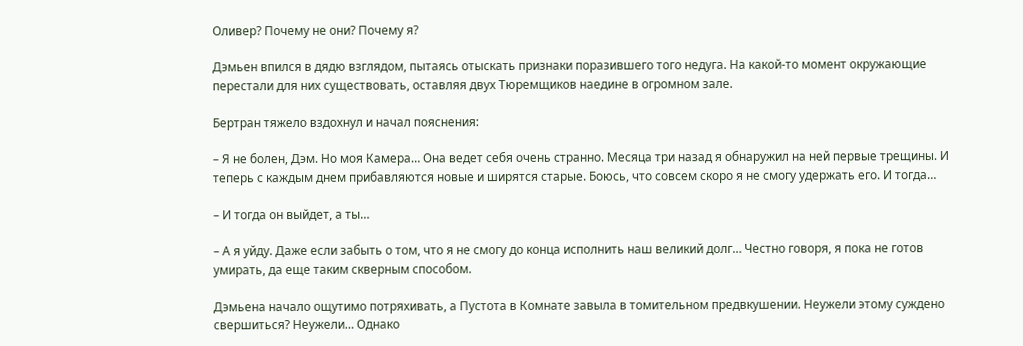Оливер? Почему не они? Почему я?

Дэмьен впился в дядю взглядом, пытаясь отыскать признаки поразившего того недуга. На какой-то момент окружающие перестали для них существовать, оставляя двух Тюремщиков наедине в огромном зале.

Бертран тяжело вздохнул и начал пояснения:

– Я не болен, Дэм. Но моя Камера… Она ведет себя очень странно. Месяца три назад я обнаружил на ней первые трещины. И теперь с каждым днем прибавляются новые и ширятся старые. Боюсь, что совсем скоро я не смогу удержать его. И тогда…

– И тогда он выйдет, а ты…

– А я уйду. Даже если забыть о том, что я не смогу до конца исполнить наш великий долг… Честно говоря, я пока не готов умирать, да еще таким скверным способом.

Дэмьена начало ощутимо потряхивать, а Пустота в Комнате завыла в томительном предвкушении. Неужели этому суждено свершиться? Неужели… Однако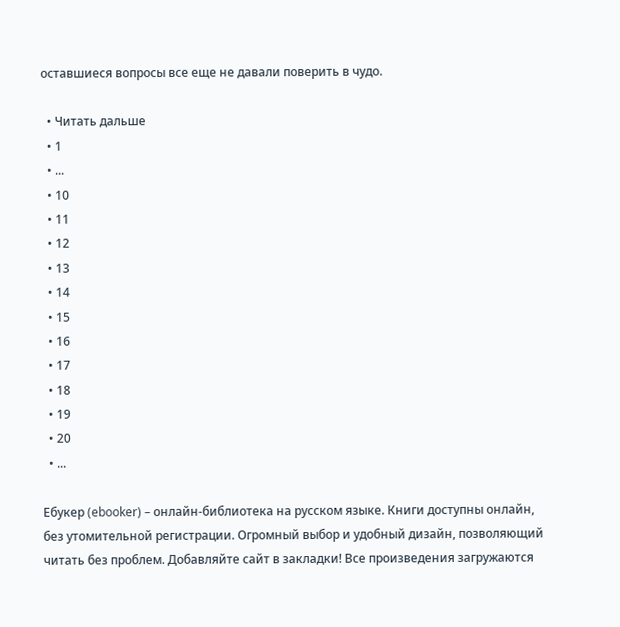оставшиеся вопросы все еще не давали поверить в чудо.

  • Читать дальше
  • 1
  • ...
  • 10
  • 11
  • 12
  • 13
  • 14
  • 15
  • 16
  • 17
  • 18
  • 19
  • 20
  • ...

Ебукер (ebooker) – онлайн-библиотека на русском языке. Книги доступны онлайн, без утомительной регистрации. Огромный выбор и удобный дизайн, позволяющий читать без проблем. Добавляйте сайт в закладки! Все произведения загружаются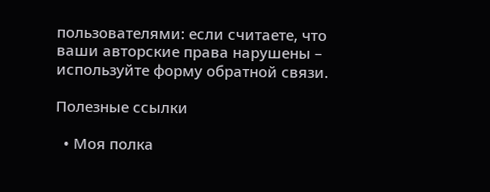пользователями: если считаете, что ваши авторские права нарушены – используйте форму обратной связи.

Полезные ссылки

  • Моя полка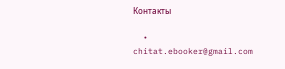Контакты

  • chitat.ebooker@gmail.com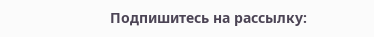Подпишитесь на рассылку: